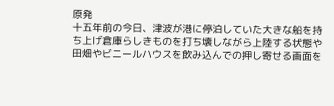原発
十五年前の今日、津波が港に停泊していた大きな船を持ち上げ倉庫らしきものを打ち壊しながら上陸する状態や田畑やビニールハウスを飲み込んでの押し寄せる画面を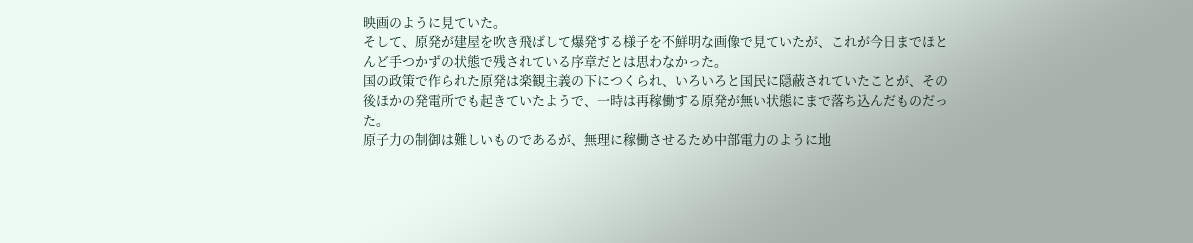映画のように見ていた。
そして、原発が建屋を吹き飛ばして爆発する様子を不鮮明な画像で見ていたが、これが今日までほとんど手つかずの状態で残されている序章だとは思わなかった。
国の政策で作られた原発は楽観主義の下につくられ、いろいろと国民に隠蔽されていたことが、その後ほかの発電所でも起きていたようで、一時は再稼働する原発が無い状態にまで落ち込んだものだった。
原子力の制御は難しいものであるが、無理に稼働させるため中部電力のように地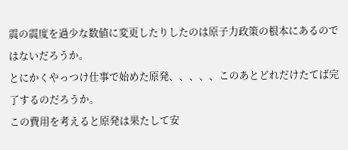震の震度を過少な数値に変更したりしたのは原子力政策の根本にあるのではないだろうか。
とにかくやっつけ仕事で始めた原発、、、、、このあとどれだけたてば完了するのだろうか。
この費用を考えると原発は果たして安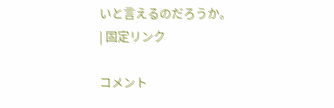いと言えるのだろうか。
| 固定リンク

コメント